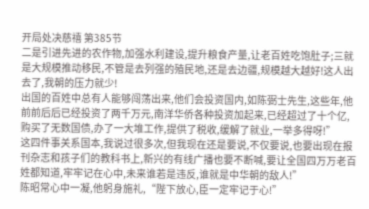开局处决慈禧 第385节
二是引进先进的农作物,加强水利建设,提升粮食产量,让老百姓吃饱肚子;三就是大规模推动移民,不管是去列强的殖民地,还是去边疆,规模越大越好!这人出去了,我朝的压力就少!
出国的百姓中总有人能够闯荡出来,他们会投资国内,如陈弼士先生,这些年,他前前后后已经投资了两千万元,南洋华侨各种投资加起来,已经超过了十个亿,购买了无数国债,办了一大堆工作,提供了税收,缓解了就业,一举多得呀!”
这四件事关系国本,我说过很多次,但我现在还是要说,不仅要说,也要出现在报刊杂志和孩子们的教科书上,新兴的有线广播也要不断喊,要让全国四万万老百姓都知道,牢牢记在心中,未来谁若是违反,谁就是中华朝的敌人!”
陈昭常心中一凝,他躬身施礼,“陛下放心,臣一定牢记于心!”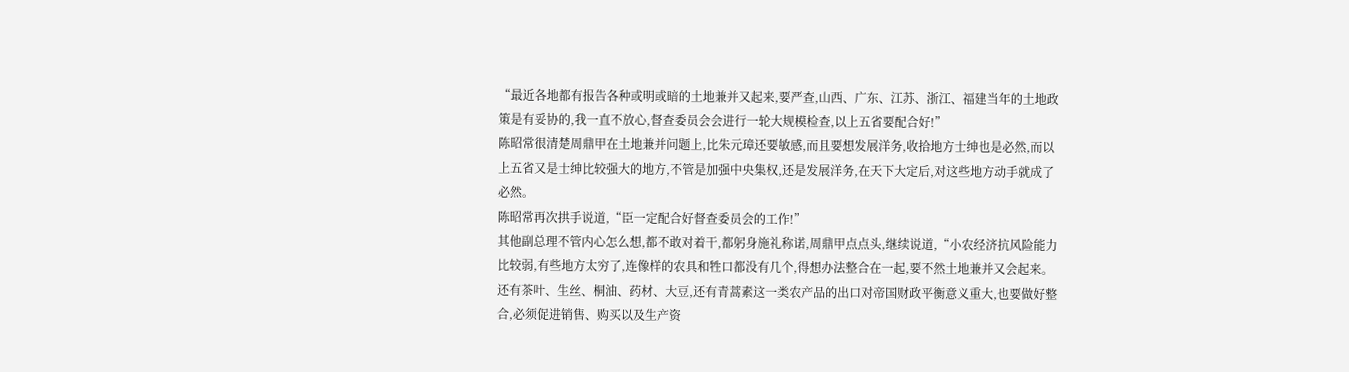“最近各地都有报告各种或明或暗的土地兼并又起来,要严查,山西、广东、江苏、浙江、福建当年的土地政策是有妥协的,我一直不放心,督查委员会会进行一轮大规模检查,以上五省要配合好!”
陈昭常很清楚周鼎甲在土地兼并问题上,比朱元璋还要敏感,而且要想发展洋务,收拾地方士绅也是必然,而以上五省又是士绅比较强大的地方,不管是加强中央集权,还是发展洋务,在天下大定后,对这些地方动手就成了必然。
陈昭常再次拱手说道,“臣一定配合好督查委员会的工作!”
其他副总理不管内心怎么想,都不敢对着干,都躬身施礼称诺,周鼎甲点点头,继续说道,“小农经济抗风险能力比较弱,有些地方太穷了,连像样的农具和牲口都没有几个,得想办法整合在一起,要不然土地兼并又会起来。
还有茶叶、生丝、桐油、药材、大豆,还有青蒿素这一类农产品的出口对帝国财政平衡意义重大,也要做好整合,必须促进销售、购买以及生产资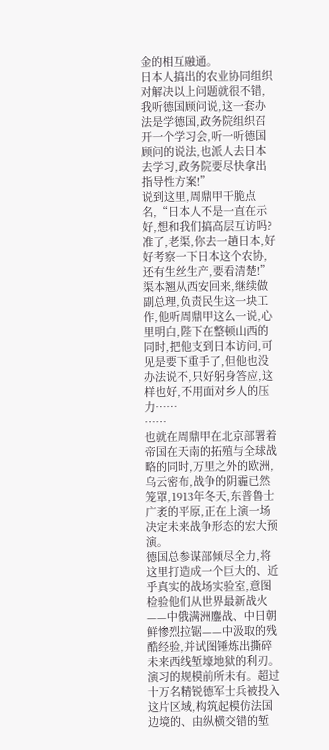金的相互融通。
日本人搞出的农业协同组织对解决以上问题就很不错,我听德国顾问说,这一套办法是学德国,政务院组织召开一个学习会,听一听德国顾问的说法,也派人去日本去学习,政务院要尽快拿出指导性方案!”
说到这里,周鼎甲干脆点名,“日本人不是一直在示好,想和我们搞高层互访吗?准了,老渠,你去一趟日本,好好考察一下日本这个农协,还有生丝生产,要看清楚!”
渠本翘从西安回来,继续做副总理,负责民生这一块工作,他听周鼎甲这么一说,心里明白,陛下在整顿山西的同时,把他支到日本访问,可见是要下重手了,但他也没办法说不,只好躬身答应,这样也好,不用面对乡人的压力……
……
也就在周鼎甲在北京部署着帝国在天南的拓殖与全球战略的同时,万里之外的欧洲,乌云密布,战争的阴霾已然笼罩,1913年冬天,东普鲁士广袤的平原,正在上演一场决定未来战争形态的宏大预演。
德国总参谋部倾尽全力,将这里打造成一个巨大的、近乎真实的战场实验室,意图检验他们从世界最新战火——中俄满洲鏖战、中日朝鲜惨烈拉锯——中汲取的残酷经验,并试图锤炼出撕碎未来西线堑壕地狱的利刃。
演习的规模前所未有。超过十万名精锐德军士兵被投入这片区域,构筑起模仿法国边境的、由纵横交错的堑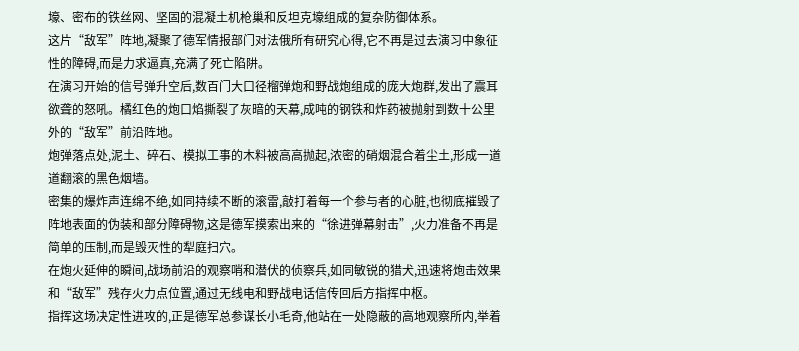壕、密布的铁丝网、坚固的混凝土机枪巢和反坦克壕组成的复杂防御体系。
这片“敌军”阵地,凝聚了德军情报部门对法俄所有研究心得,它不再是过去演习中象征性的障碍,而是力求逼真,充满了死亡陷阱。
在演习开始的信号弹升空后,数百门大口径榴弹炮和野战炮组成的庞大炮群,发出了震耳欲聋的怒吼。橘红色的炮口焰撕裂了灰暗的天幕,成吨的钢铁和炸药被抛射到数十公里外的“敌军”前沿阵地。
炮弹落点处,泥土、碎石、模拟工事的木料被高高抛起,浓密的硝烟混合着尘土,形成一道道翻滚的黑色烟墙。
密集的爆炸声连绵不绝,如同持续不断的滚雷,敲打着每一个参与者的心脏,也彻底摧毁了阵地表面的伪装和部分障碍物,这是德军摸索出来的“徐进弹幕射击”,火力准备不再是简单的压制,而是毁灭性的犁庭扫穴。
在炮火延伸的瞬间,战场前沿的观察哨和潜伏的侦察兵,如同敏锐的猎犬,迅速将炮击效果和“敌军”残存火力点位置,通过无线电和野战电话信传回后方指挥中枢。
指挥这场决定性进攻的,正是德军总参谋长小毛奇,他站在一处隐蔽的高地观察所内,举着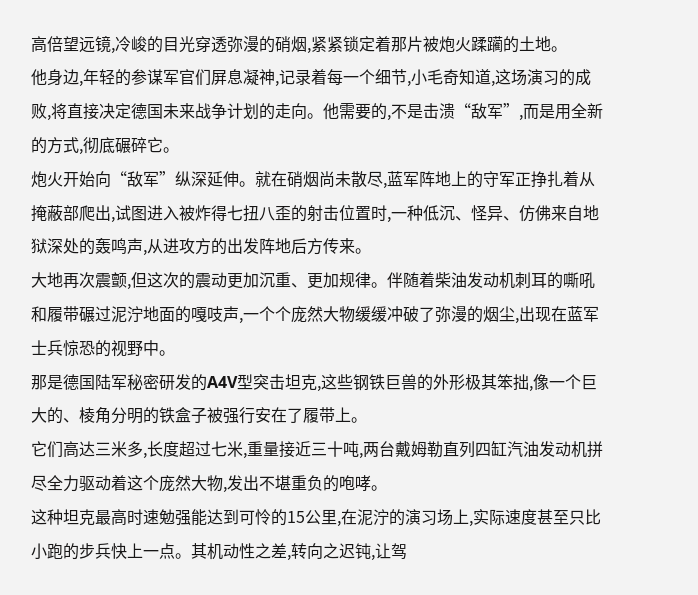高倍望远镜,冷峻的目光穿透弥漫的硝烟,紧紧锁定着那片被炮火蹂躏的土地。
他身边,年轻的参谋军官们屏息凝神,记录着每一个细节,小毛奇知道,这场演习的成败,将直接决定德国未来战争计划的走向。他需要的,不是击溃“敌军”,而是用全新的方式,彻底碾碎它。
炮火开始向“敌军”纵深延伸。就在硝烟尚未散尽,蓝军阵地上的守军正挣扎着从掩蔽部爬出,试图进入被炸得七扭八歪的射击位置时,一种低沉、怪异、仿佛来自地狱深处的轰鸣声,从进攻方的出发阵地后方传来。
大地再次震颤,但这次的震动更加沉重、更加规律。伴随着柴油发动机刺耳的嘶吼和履带碾过泥泞地面的嘎吱声,一个个庞然大物缓缓冲破了弥漫的烟尘,出现在蓝军士兵惊恐的视野中。
那是德国陆军秘密研发的A4V型突击坦克,这些钢铁巨兽的外形极其笨拙,像一个巨大的、棱角分明的铁盒子被强行安在了履带上。
它们高达三米多,长度超过七米,重量接近三十吨,两台戴姆勒直列四缸汽油发动机拼尽全力驱动着这个庞然大物,发出不堪重负的咆哮。
这种坦克最高时速勉强能达到可怜的15公里,在泥泞的演习场上,实际速度甚至只比小跑的步兵快上一点。其机动性之差,转向之迟钝,让驾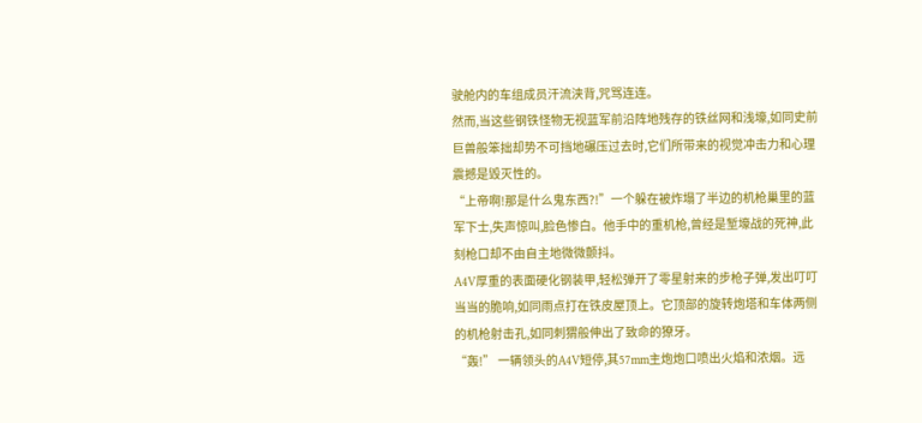驶舱内的车组成员汗流浃背,咒骂连连。
然而,当这些钢铁怪物无视蓝军前沿阵地残存的铁丝网和浅壕,如同史前巨兽般笨拙却势不可挡地碾压过去时,它们所带来的视觉冲击力和心理震撼是毁灭性的。
“上帝啊!那是什么鬼东西?!”一个躲在被炸塌了半边的机枪巢里的蓝军下士,失声惊叫,脸色惨白。他手中的重机枪,曾经是堑壕战的死神,此刻枪口却不由自主地微微颤抖。
A4V厚重的表面硬化钢装甲,轻松弹开了零星射来的步枪子弹,发出叮叮当当的脆响,如同雨点打在铁皮屋顶上。它顶部的旋转炮塔和车体两侧的机枪射击孔,如同刺猬般伸出了致命的獠牙。
“轰!” 一辆领头的A4V短停,其57mm主炮炮口喷出火焰和浓烟。远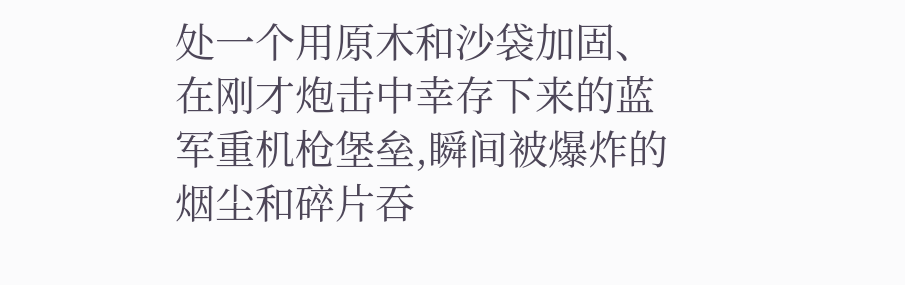处一个用原木和沙袋加固、在刚才炮击中幸存下来的蓝军重机枪堡垒,瞬间被爆炸的烟尘和碎片吞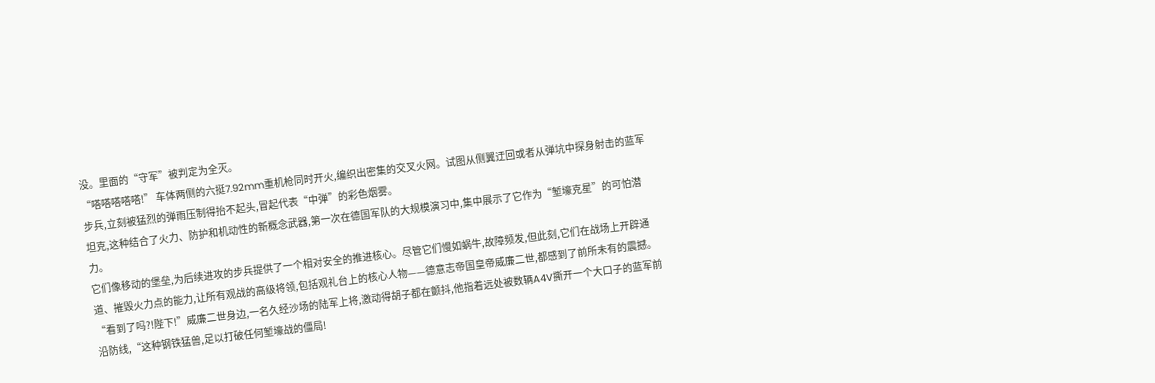没。里面的“守军”被判定为全灭。
“嗒嗒嗒嗒嗒!” 车体两侧的六挺7.92mm重机枪同时开火,编织出密集的交叉火网。试图从侧翼迂回或者从弹坑中探身射击的蓝军步兵,立刻被猛烈的弹雨压制得抬不起头,冒起代表“中弹”的彩色烟雾。
坦克,这种结合了火力、防护和机动性的新概念武器,第一次在德国军队的大规模演习中,集中展示了它作为“堑壕克星”的可怕潜力。
它们像移动的堡垒,为后续进攻的步兵提供了一个相对安全的推进核心。尽管它们慢如蜗牛,故障频发,但此刻,它们在战场上开辟通道、摧毁火力点的能力,让所有观战的高级将领,包括观礼台上的核心人物——德意志帝国皇帝威廉二世,都感到了前所未有的震撼。
“看到了吗?!陛下!”威廉二世身边,一名久经沙场的陆军上将,激动得胡子都在颤抖,他指着远处被数辆A4V撕开一个大口子的蓝军前沿防线,“这种钢铁猛兽,足以打破任何堑壕战的僵局!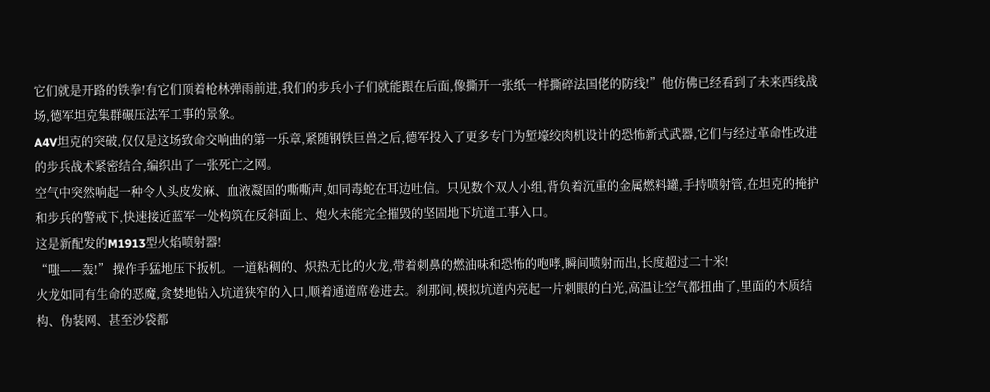它们就是开路的铁拳!有它们顶着枪林弹雨前进,我们的步兵小子们就能跟在后面,像撕开一张纸一样撕碎法国佬的防线!”他仿佛已经看到了未来西线战场,德军坦克集群碾压法军工事的景象。
A4V坦克的突破,仅仅是这场致命交响曲的第一乐章,紧随钢铁巨兽之后,德军投入了更多专门为堑壕绞肉机设计的恐怖新式武器,它们与经过革命性改进的步兵战术紧密结合,编织出了一张死亡之网。
空气中突然响起一种令人头皮发麻、血液凝固的嘶嘶声,如同毒蛇在耳边吐信。只见数个双人小组,背负着沉重的金属燃料罐,手持喷射管,在坦克的掩护和步兵的警戒下,快速接近蓝军一处构筑在反斜面上、炮火未能完全摧毁的坚固地下坑道工事入口。
这是新配发的M1913型火焰喷射器!
“嗤——轰!” 操作手猛地压下扳机。一道粘稠的、炽热无比的火龙,带着刺鼻的燃油味和恐怖的咆哮,瞬间喷射而出,长度超过二十米!
火龙如同有生命的恶魔,贪婪地钻入坑道狭窄的入口,顺着通道席卷进去。刹那间,模拟坑道内亮起一片刺眼的白光,高温让空气都扭曲了,里面的木质结构、伪装网、甚至沙袋都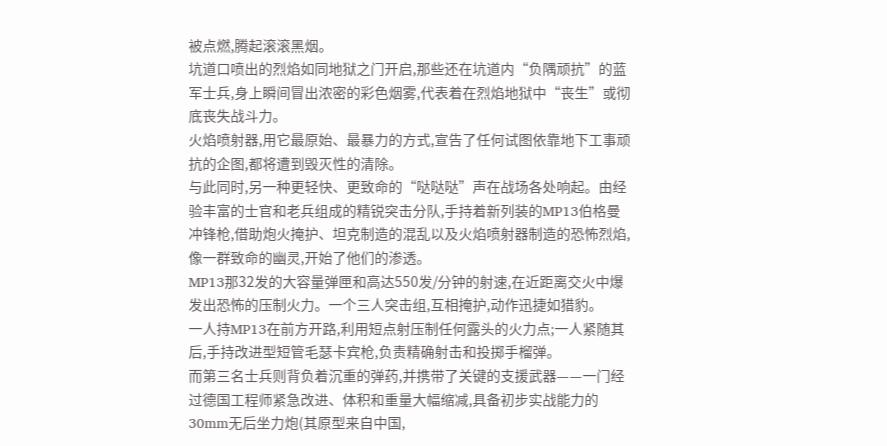被点燃,腾起滚滚黑烟。
坑道口喷出的烈焰如同地狱之门开启,那些还在坑道内“负隅顽抗”的蓝军士兵,身上瞬间冒出浓密的彩色烟雾,代表着在烈焰地狱中“丧生”或彻底丧失战斗力。
火焰喷射器,用它最原始、最暴力的方式,宣告了任何试图依靠地下工事顽抗的企图,都将遭到毁灭性的清除。
与此同时,另一种更轻快、更致命的“哒哒哒”声在战场各处响起。由经验丰富的士官和老兵组成的精锐突击分队,手持着新列装的MP13伯格曼冲锋枪,借助炮火掩护、坦克制造的混乱以及火焰喷射器制造的恐怖烈焰,像一群致命的幽灵,开始了他们的渗透。
MP13那32发的大容量弹匣和高达550发/分钟的射速,在近距离交火中爆发出恐怖的压制火力。一个三人突击组,互相掩护,动作迅捷如猎豹。
一人持MP13在前方开路,利用短点射压制任何露头的火力点;一人紧随其后,手持改进型短管毛瑟卡宾枪,负责精确射击和投掷手榴弹。
而第三名士兵则背负着沉重的弹药,并携带了关键的支援武器——一门经过德国工程师紧急改进、体积和重量大幅缩减,具备初步实战能力的30mm无后坐力炮(其原型来自中国,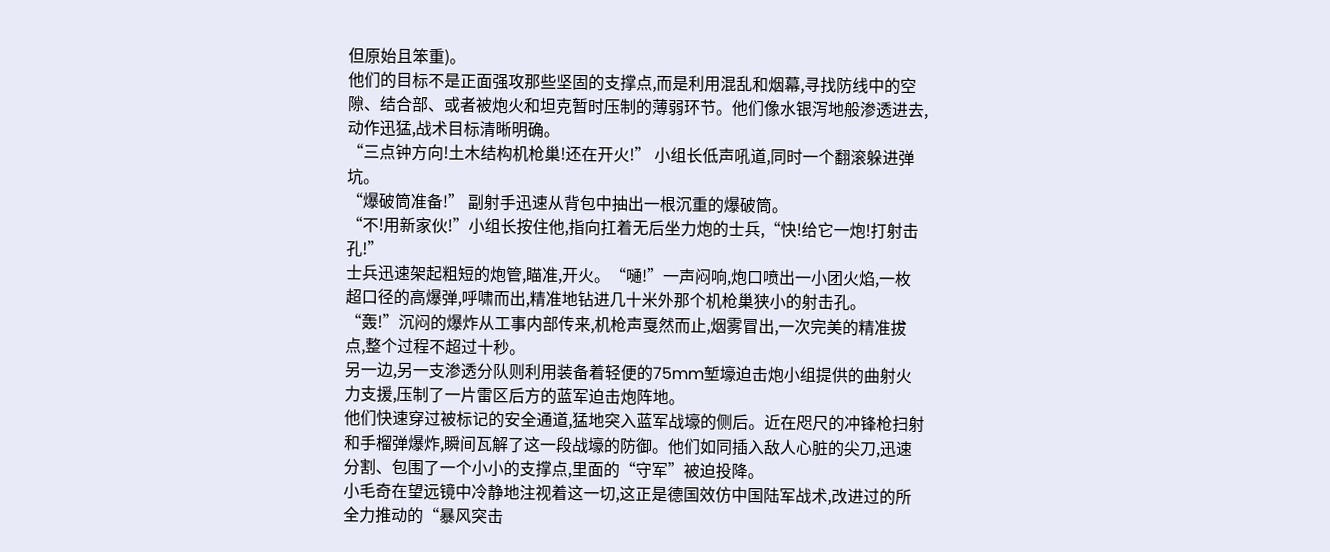但原始且笨重)。
他们的目标不是正面强攻那些坚固的支撑点,而是利用混乱和烟幕,寻找防线中的空隙、结合部、或者被炮火和坦克暂时压制的薄弱环节。他们像水银泻地般渗透进去,动作迅猛,战术目标清晰明确。
“三点钟方向!土木结构机枪巢!还在开火!” 小组长低声吼道,同时一个翻滚躲进弹坑。
“爆破筒准备!” 副射手迅速从背包中抽出一根沉重的爆破筒。
“不!用新家伙!”小组长按住他,指向扛着无后坐力炮的士兵,“快!给它一炮!打射击孔!”
士兵迅速架起粗短的炮管,瞄准,开火。“嗵!”一声闷响,炮口喷出一小团火焰,一枚超口径的高爆弹,呼啸而出,精准地钻进几十米外那个机枪巢狭小的射击孔。
“轰!”沉闷的爆炸从工事内部传来,机枪声戛然而止,烟雾冒出,一次完美的精准拔点,整个过程不超过十秒。
另一边,另一支渗透分队则利用装备着轻便的75mm堑壕迫击炮小组提供的曲射火力支援,压制了一片雷区后方的蓝军迫击炮阵地。
他们快速穿过被标记的安全通道,猛地突入蓝军战壕的侧后。近在咫尺的冲锋枪扫射和手榴弹爆炸,瞬间瓦解了这一段战壕的防御。他们如同插入敌人心脏的尖刀,迅速分割、包围了一个小小的支撑点,里面的“守军”被迫投降。
小毛奇在望远镜中冷静地注视着这一切,这正是德国效仿中国陆军战术,改进过的所全力推动的“暴风突击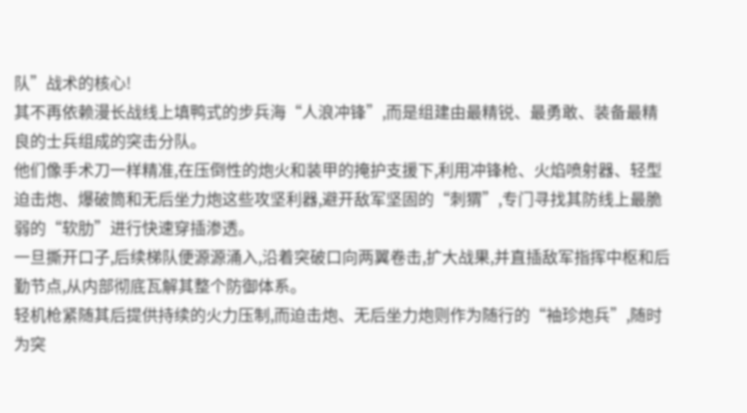队”战术的核心!
其不再依赖漫长战线上填鸭式的步兵海“人浪冲锋”,而是组建由最精锐、最勇敢、装备最精良的士兵组成的突击分队。
他们像手术刀一样精准,在压倒性的炮火和装甲的掩护支援下,利用冲锋枪、火焰喷射器、轻型迫击炮、爆破筒和无后坐力炮这些攻坚利器,避开敌军坚固的“刺猬”,专门寻找其防线上最脆弱的“软肋”进行快速穿插渗透。
一旦撕开口子,后续梯队便源源涌入,沿着突破口向两翼卷击,扩大战果,并直插敌军指挥中枢和后勤节点,从内部彻底瓦解其整个防御体系。
轻机枪紧随其后提供持续的火力压制,而迫击炮、无后坐力炮则作为随行的“袖珍炮兵”,随时为突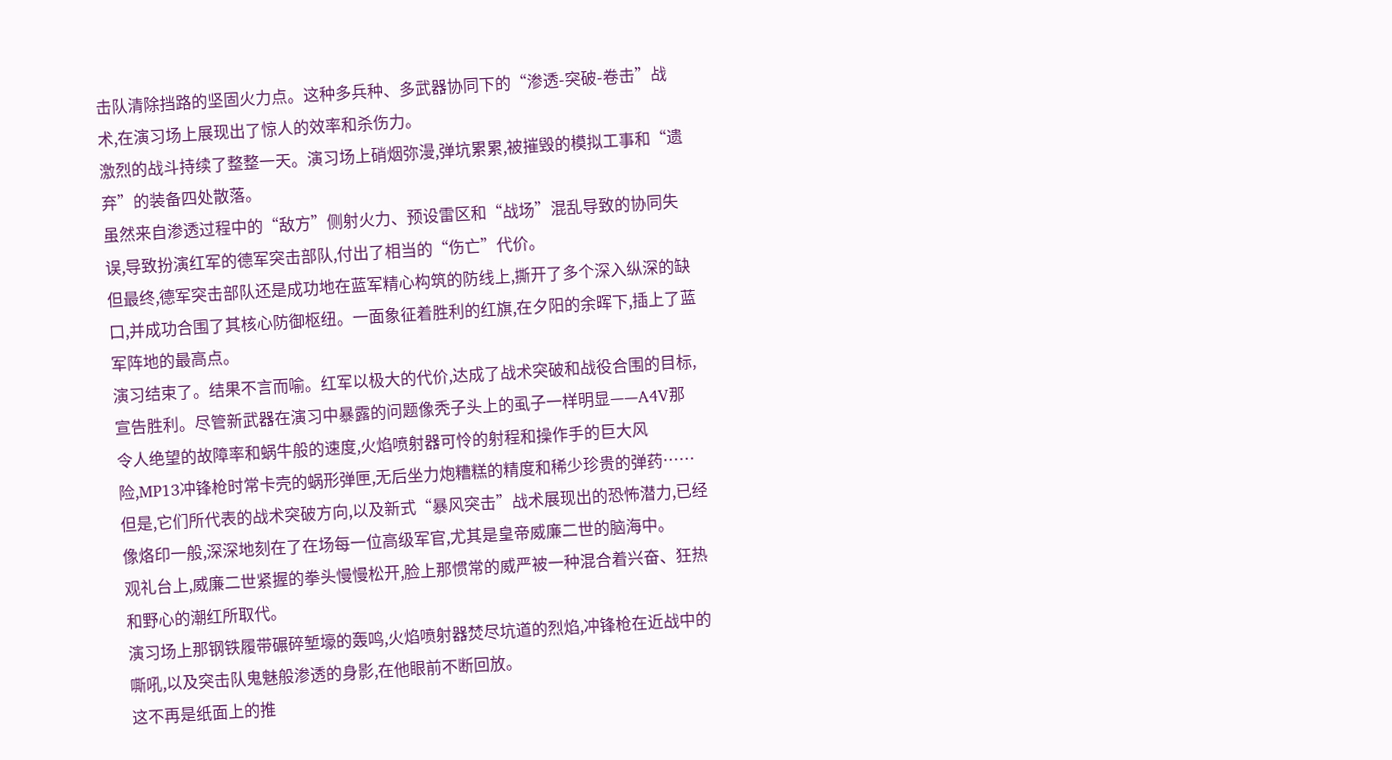击队清除挡路的坚固火力点。这种多兵种、多武器协同下的“渗透-突破-卷击”战术,在演习场上展现出了惊人的效率和杀伤力。
激烈的战斗持续了整整一天。演习场上硝烟弥漫,弹坑累累,被摧毁的模拟工事和“遗弃”的装备四处散落。
虽然来自渗透过程中的“敌方”侧射火力、预设雷区和“战场”混乱导致的协同失误,导致扮演红军的德军突击部队,付出了相当的“伤亡”代价。
但最终,德军突击部队还是成功地在蓝军精心构筑的防线上,撕开了多个深入纵深的缺口,并成功合围了其核心防御枢纽。一面象征着胜利的红旗,在夕阳的余晖下,插上了蓝军阵地的最高点。
演习结束了。结果不言而喻。红军以极大的代价,达成了战术突破和战役合围的目标,宣告胜利。尽管新武器在演习中暴露的问题像秃子头上的虱子一样明显——A4V那令人绝望的故障率和蜗牛般的速度,火焰喷射器可怜的射程和操作手的巨大风险,MP13冲锋枪时常卡壳的蜗形弹匣,无后坐力炮糟糕的精度和稀少珍贵的弹药……
但是,它们所代表的战术突破方向,以及新式“暴风突击”战术展现出的恐怖潜力,已经像烙印一般,深深地刻在了在场每一位高级军官,尤其是皇帝威廉二世的脑海中。
观礼台上,威廉二世紧握的拳头慢慢松开,脸上那惯常的威严被一种混合着兴奋、狂热和野心的潮红所取代。
演习场上那钢铁履带碾碎堑壕的轰鸣,火焰喷射器焚尽坑道的烈焰,冲锋枪在近战中的嘶吼,以及突击队鬼魅般渗透的身影,在他眼前不断回放。
这不再是纸面上的推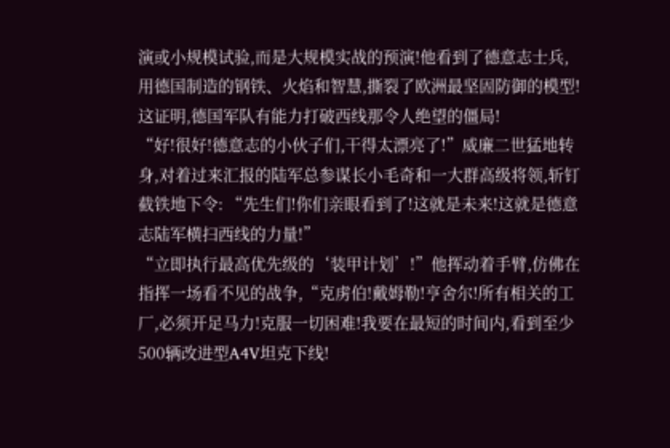演或小规模试验,而是大规模实战的预演!他看到了德意志士兵,用德国制造的钢铁、火焰和智慧,撕裂了欧洲最坚固防御的模型!这证明,德国军队有能力打破西线那令人绝望的僵局!
“好!很好!德意志的小伙子们,干得太漂亮了!”威廉二世猛地转身,对着过来汇报的陆军总参谋长小毛奇和一大群高级将领,斩钉截铁地下令: “先生们!你们亲眼看到了!这就是未来!这就是德意志陆军横扫西线的力量!”
“立即执行最高优先级的‘装甲计划’!”他挥动着手臂,仿佛在指挥一场看不见的战争,“克虏伯!戴姆勒!亨舍尔!所有相关的工厂,必须开足马力!克服一切困难!我要在最短的时间内,看到至少500辆改进型A4V坦克下线!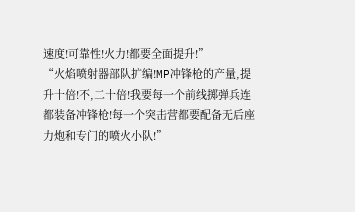速度!可靠性!火力!都要全面提升!”
“火焰喷射器部队扩编!MP冲锋枪的产量,提升十倍!不,二十倍!我要每一个前线掷弹兵连都装备冲锋枪!每一个突击营都要配备无后座力炮和专门的喷火小队!”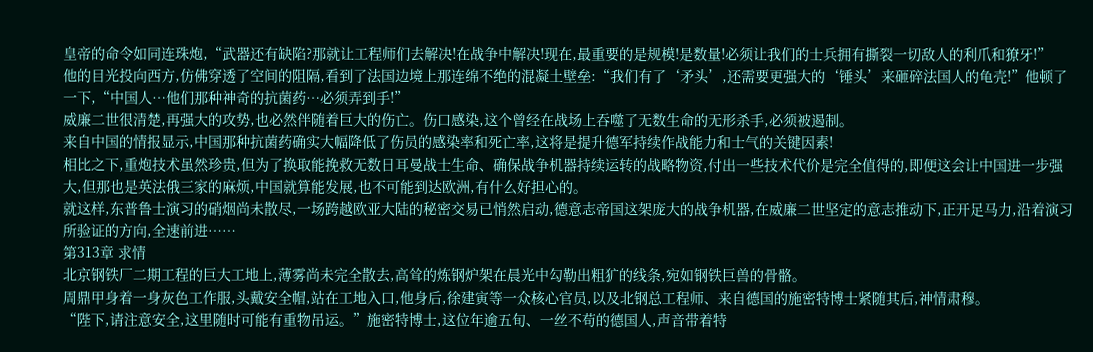皇帝的命令如同连珠炮,“武器还有缺陷?那就让工程师们去解决!在战争中解决!现在,最重要的是规模!是数量!必须让我们的士兵拥有撕裂一切敌人的利爪和獠牙!”
他的目光投向西方,仿佛穿透了空间的阻隔,看到了法国边境上那连绵不绝的混凝土壁垒:“我们有了‘矛头’,还需要更强大的‘锤头’来砸碎法国人的龟壳!”他顿了一下,“中国人…他们那种神奇的抗菌药…必须弄到手!”
威廉二世很清楚,再强大的攻势,也必然伴随着巨大的伤亡。伤口感染,这个曾经在战场上吞噬了无数生命的无形杀手,必须被遏制。
来自中国的情报显示,中国那种抗菌药确实大幅降低了伤员的感染率和死亡率,这将是提升德军持续作战能力和士气的关键因素!
相比之下,重炮技术虽然珍贵,但为了换取能挽救无数日耳曼战士生命、确保战争机器持续运转的战略物资,付出一些技术代价是完全值得的,即便这会让中国进一步强大,但那也是英法俄三家的麻烦,中国就算能发展,也不可能到达欧洲,有什么好担心的。
就这样,东普鲁士演习的硝烟尚未散尽,一场跨越欧亚大陆的秘密交易已悄然启动,德意志帝国这架庞大的战争机器,在威廉二世坚定的意志推动下,正开足马力,沿着演习所验证的方向,全速前进……
第313章 求情
北京钢铁厂二期工程的巨大工地上,薄雾尚未完全散去,高耸的炼钢炉架在晨光中勾勒出粗犷的线条,宛如钢铁巨兽的骨骼。
周鼎甲身着一身灰色工作服,头戴安全帽,站在工地入口,他身后,徐建寅等一众核心官员,以及北钢总工程师、来自德国的施密特博士紧随其后,神情肃穆。
“陛下,请注意安全,这里随时可能有重物吊运。”施密特博士,这位年逾五旬、一丝不苟的德国人,声音带着特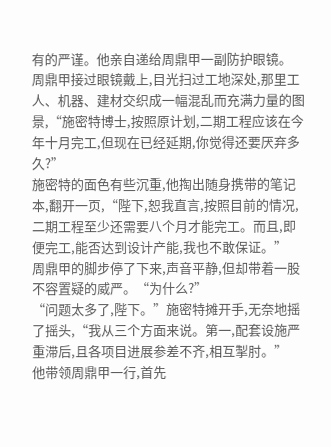有的严谨。他亲自递给周鼎甲一副防护眼镜。
周鼎甲接过眼镜戴上,目光扫过工地深处,那里工人、机器、建材交织成一幅混乱而充满力量的图景,“施密特博士,按照原计划,二期工程应该在今年十月完工,但现在已经延期,你觉得还要厌弃多久?”
施密特的面色有些沉重,他掏出随身携带的笔记本,翻开一页,“陛下,恕我直言,按照目前的情况,二期工程至少还需要八个月才能完工。而且,即便完工,能否达到设计产能,我也不敢保证。”
周鼎甲的脚步停了下来,声音平静,但却带着一股不容置疑的威严。“为什么?”
“问题太多了,陛下。”施密特摊开手,无奈地摇了摇头,“我从三个方面来说。第一,配套设施严重滞后,且各项目进展参差不齐,相互掣肘。”
他带领周鼎甲一行,首先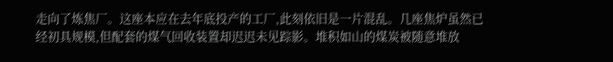走向了炼焦厂。这座本应在去年底投产的工厂,此刻依旧是一片混乱。几座焦炉虽然已经初具规模,但配套的煤气回收装置却迟迟未见踪影。堆积如山的煤炭被随意堆放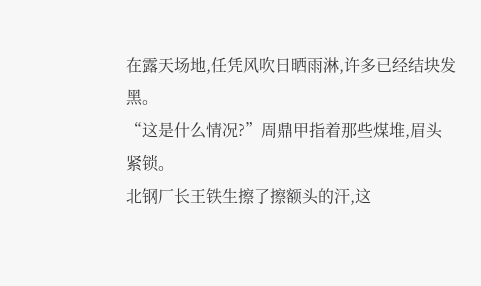在露天场地,任凭风吹日晒雨淋,许多已经结块发黑。
“这是什么情况?”周鼎甲指着那些煤堆,眉头紧锁。
北钢厂长王铁生擦了擦额头的汗,这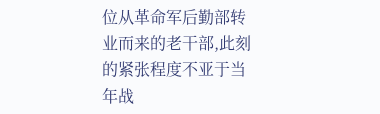位从革命军后勤部转业而来的老干部,此刻的紧张程度不亚于当年战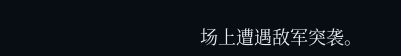场上遭遇敌军突袭。